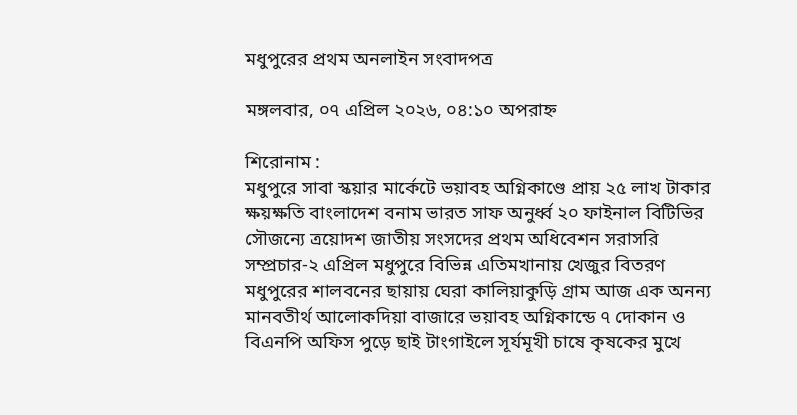মধুপুরের প্রথম অনলাইন সংবাদপত্র

মঙ্গলবার, ০৭ এপ্রিল ২০২৬, ০৪:১০ অপরাহ্ন

শিরোনাম :
মধুপুরে সাবা স্কয়ার মার্কেটে ভয়াবহ অগ্নিকাণ্ডে প্রায় ২৫ লাখ টাকার ক্ষয়ক্ষতি বাংলাদেশ বনাম ভারত সাফ অনুর্ধ্ব ২০ ফাইনাল বিটিভির সৌজন্যে ত্রয়োদশ জাতীয় সংসদের প্রথম অধিবেশন সরাসরি সম্প্রচার-২ এপ্রিল মধুপুরে বিভিন্ন এতিমখানায় খেজুর বিতরণ মধুপুরের শালবনের ছায়ায় ঘেরা কালিয়াকুড়ি গ্রাম আজ এক অনন্য মানবতীর্থ আলোকদিয়া বাজারে ভয়াবহ অগ্নিকান্ডে ৭ দোকান ও বিএনপি অফিস পুড়ে ছাই টাংগাইলে সূর্যমূখী চাষে কৃষকের মুখে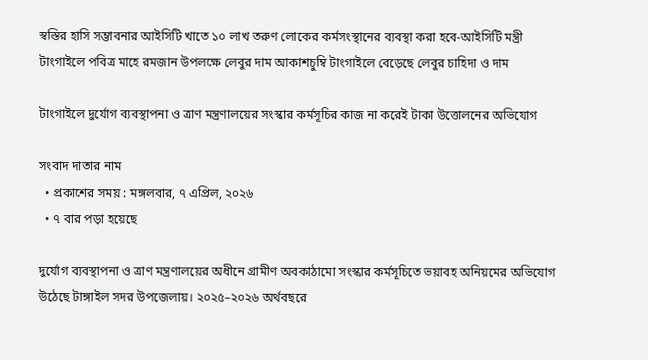স্বস্তির হাসি সম্ভাবনার আইসিটি খাতে ১০ লাখ তরুণ লোকের কর্মসংস্থানের ব্যবস্থা করা হবে-আইসিটি মন্ত্রী টাংগাইলে পবিত্র মাহে রমজান উপলক্ষে লেবুর দাম আকাশচুম্বি টাংগাইলে বেড়েছে লেবুর চাহিদা ও দাম

টাংগাইলে দুর্যোগ ব্যবস্থাপনা ও ত্রাণ মন্ত্রণালয়ের সংস্কার কর্মসূচির কাজ না করেই টাকা উত্তোলনের অভিযোগ

সংবাদ দাতার নাম
  • প্রকাশের সময় : মঙ্গলবার, ৭ এপ্রিল, ২০২৬
  • ৭ বার পড়া হয়েছে

দুর্যোগ ব্যবস্থাপনা ও ত্রাণ মন্ত্রণালয়ের অধীনে গ্রামীণ অবকাঠামো সংস্কার কর্মসূচিতে ভয়াবহ অনিয়মের অভিযোগ উঠেছে টাঙ্গাইল সদর উপজেলায়। ২০২৫–২০২৬ অর্থবছরে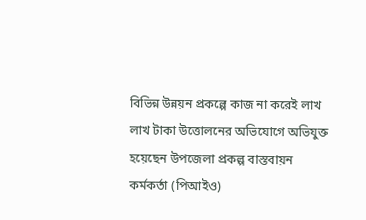বিভিন্ন উন্নয়ন প্রকল্পে কাজ না করেই লাখ লাখ টাকা উত্তোলনের অভিযোগে অভিযুক্ত হয়েছেন উপজেলা প্রকল্প বাস্তবায়ন কর্মকর্তা (পিআইও)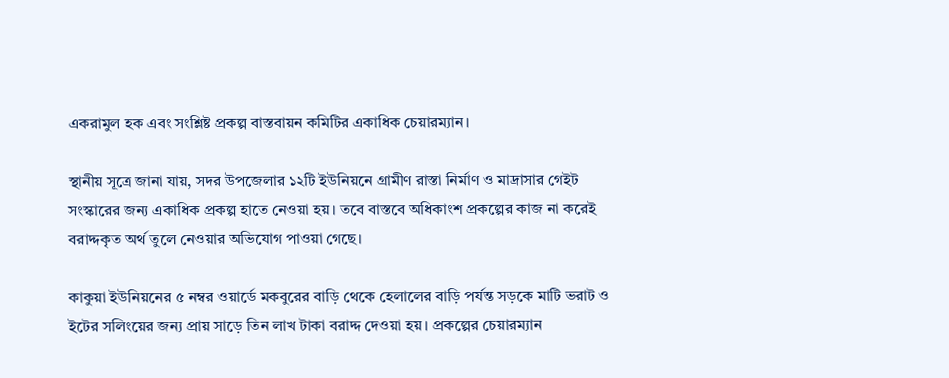একরামুল হক এবং সংশ্লিষ্ট প্রকল্প বাস্তবায়ন কমিটির একাধিক চেয়ারম্যান।

স্থানীয় সূত্রে জানা যায়, সদর উপজেলার ১২টি ইউনিয়নে গ্রামীণ রাস্তা নির্মাণ ও মাদ্রাসার গেইট সংস্কারের জন্য একাধিক প্রকল্প হাতে নেওয়া হয়। তবে বাস্তবে অধিকাংশ প্রকল্পের কাজ না করেই বরাদ্দকৃত অর্থ তুলে নেওয়ার অভিযোগ পাওয়া গেছে।

কাকুয়া ইউনিয়নের ৫ নম্বর ওয়ার্ডে মকবুরের বাড়ি থেকে হেলালের বাড়ি পর্যন্ত সড়কে মাটি ভরাট ও ইটের সলিংয়ের জন্য প্রায় সাড়ে তিন লাখ টাকা বরাদ্দ দেওয়া হয়। প্রকল্পের চেয়ারম্যান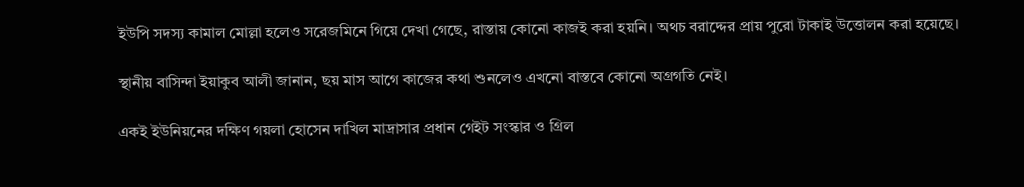ইউপি সদস্য কামাল মোল্লা হলেও সরেজমিনে গিয়ে দেখা গেছে, রাস্তায় কোনো কাজই করা হয়নি। অথচ বরাদ্দের প্রায় পুরো টাকাই উত্তোলন করা হয়েছে।

স্থানীয় বাসিন্দা ইয়াকুব আলী জানান, ছয় মাস আগে কাজের কথা শুনলেও এখনো বাস্তবে কোনো অগ্রগতি নেই।

একই ইউনিয়নের দক্ষিণ গয়লা হোসেন দাখিল মাদ্রাসার প্রধান গেইট সংস্কার ও গ্রিল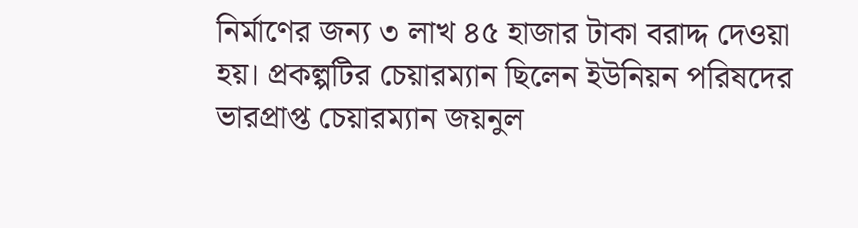নির্মাণের জন্য ৩ লাখ ৪৫ হাজার টাকা বরাদ্দ দেওয়া হয়। প্রকল্পটির চেয়ারম্যান ছিলেন ইউনিয়ন পরিষদের ভারপ্রাপ্ত চেয়ারম্যান জয়নুল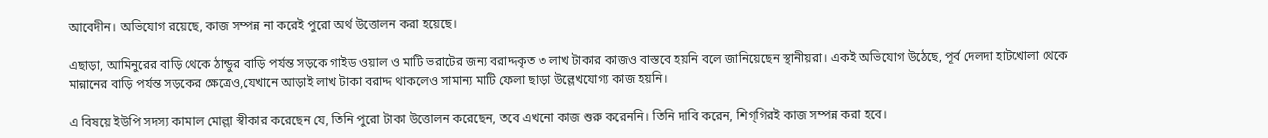আবেদীন। অভিযোগ রয়েছে, কাজ সম্পন্ন না করেই পুরো অর্থ উত্তোলন করা হয়েছে।

এছাড়া, আমিনুরের বাড়ি থেকে ঠান্ডুর বাড়ি পর্যন্ত সড়কে গাইড ওয়াল ও মাটি ভরাটের জন্য বরাদ্দকৃত ৩ লাখ টাকার কাজও বাস্তবে হয়নি বলে জানিয়েছেন স্থানীয়রা। একই অভিযোগ উঠেছে, পূর্ব দেলদা হাটখোলা থেকে মান্নানের বাড়ি পর্যন্ত সড়কের ক্ষেত্রেও,যেখানে আড়াই লাখ টাকা বরাদ্দ থাকলেও সামান্য মাটি ফেলা ছাড়া উল্লেখযোগ্য কাজ হয়নি।

এ বিষয়ে ইউপি সদস্য কামাল মোল্লা স্বীকার করেছেন যে, তিনি পুরো টাকা উত্তোলন করেছেন, তবে এখনো কাজ শুরু করেননি। তিনি দাবি করেন, শিগ্‌গিরই কাজ সম্পন্ন করা হবে।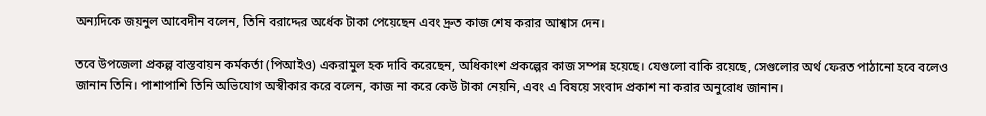অন্যদিকে জয়নুল আবেদীন বলেন, তিনি বরাদ্দের অর্ধেক টাকা পেয়েছেন এবং দ্রুত কাজ শেষ করার আশ্বাস দেন।

তবে উপজেলা প্রকল্প বাস্তবায়ন কর্মকর্তা (পিআইও) একরামুল হক দাবি করেছেন, অধিকাংশ প্রকল্পের কাজ সম্পন্ন হয়েছে। যেগুলো বাকি রয়েছে, সেগুলোর অর্থ ফেরত পাঠানো হবে বলেও জানান তিনি। পাশাপাশি তিনি অভিযোগ অস্বীকার করে বলেন, কাজ না করে কেউ টাকা নেয়নি, এবং এ বিষয়ে সংবাদ প্রকাশ না করার অনুরোধ জানান।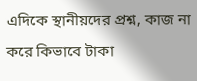এদিকে স্থানীয়দের প্রশ্ন, কাজ না করে কিভাবে টাকা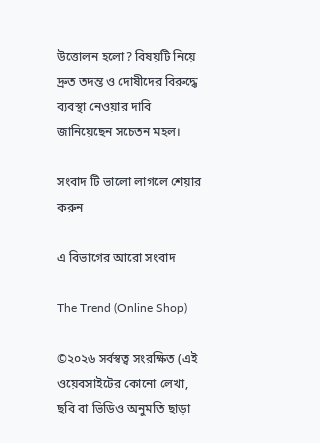উত্তোলন হলো? বিষয়টি নিয়ে দ্রুত তদন্ত ও দোষীদের বিরুদ্ধে ব্যবস্থা নেওয়ার দাবি জানিয়েছেন সচেতন মহল।

সংবাদ টি ভালো লাগলে শেয়ার করুন

এ বিভাগের আরো সংবাদ

The Trend (Online Shop)

©২০২৬ সর্বস্বত্ব সংরক্ষিত (এই ওয়েবসাইটের কোনো লেখা, ছবি বা ভিডিও অনুমতি ছাড়া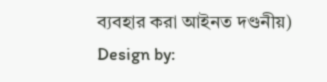ব্যবহার করা আইনত দণ্ডনীয়)
Design by: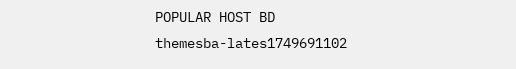POPULAR HOST BD
themesba-lates1749691102